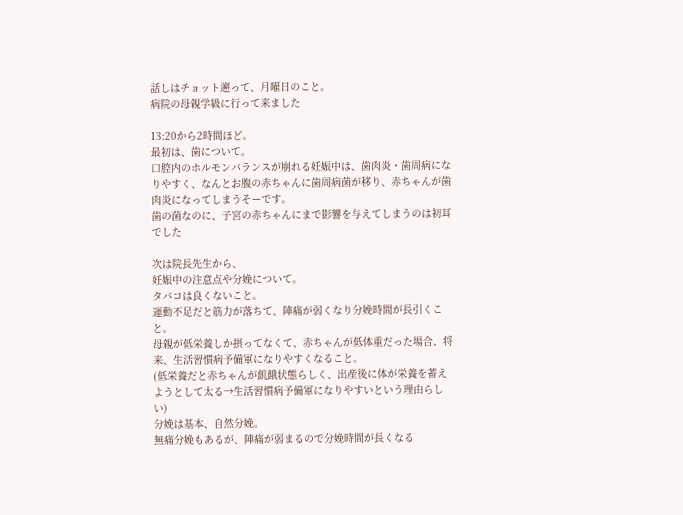話しはチョット遡って、月曜日のこと。
病院の母親学級に行って来ました

13:20から2時間ほど。
最初は、歯について。
口腔内のホルモンバランスが崩れる妊娠中は、歯肉炎・歯周病になりやすく、なんとお腹の赤ちゃんに歯周病菌が移り、赤ちゃんが歯肉炎になってしまうそーです。
歯の菌なのに、子宮の赤ちゃんにまで影響を与えてしまうのは初耳でした

次は院長先生から、
妊娠中の注意点や分娩について。
タバコは良くないこと。
運動不足だと筋力が落ちて、陣痛が弱くなり分娩時間が長引くこと。
母親が低栄養しか摂ってなくて、赤ちゃんが低体重だった場合、将来、生活習慣病予備軍になりやすくなること。
(低栄養だと赤ちゃんが飢餓状態らしく、出産後に体が栄養を蓄えようとして太る→生活習慣病予備軍になりやすいという理由らしい)
分娩は基本、自然分娩。
無痛分娩もあるが、陣痛が弱まるので分娩時間が長くなる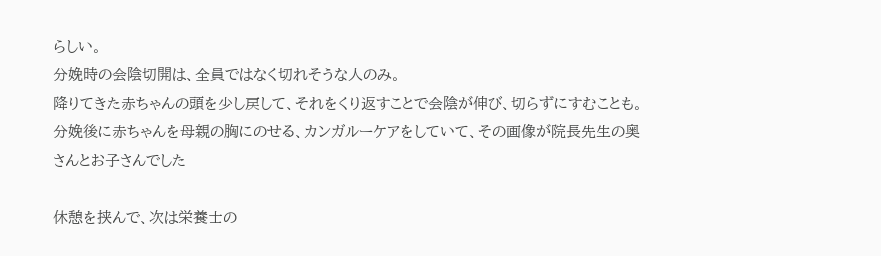らしい。
分娩時の会陰切開は、全員ではなく切れそうな人のみ。
降りてきた赤ちゃんの頭を少し戻して、それをくり返すことで会陰が伸び、切らずにすむことも。
分娩後に赤ちゃんを母親の胸にのせる、カンガルーケアをしていて、その画像が院長先生の奥さんとお子さんでした

休憩を挟んで、次は栄養士の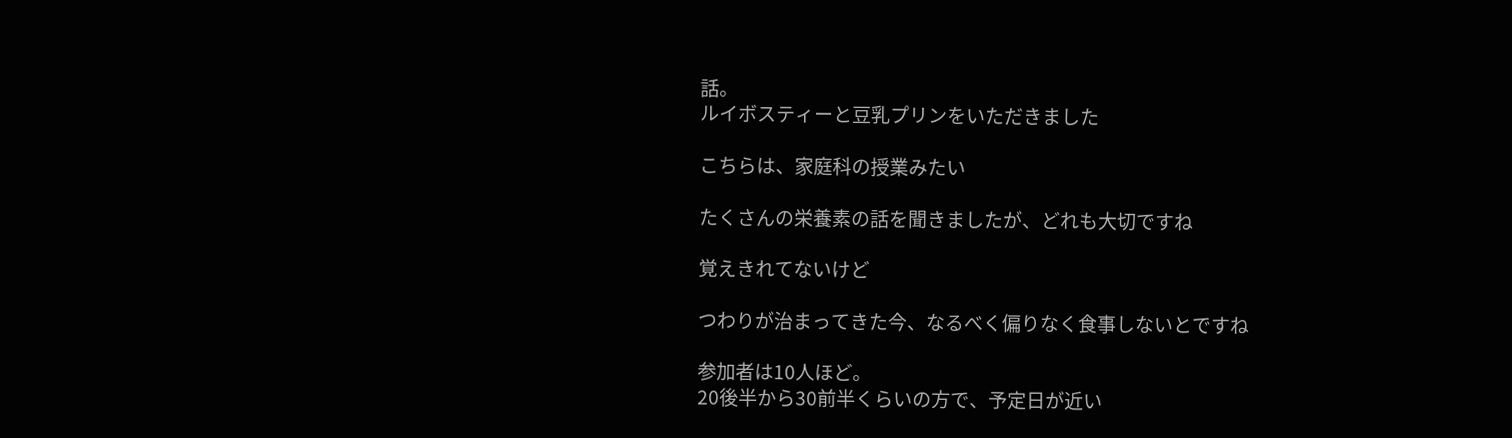話。
ルイボスティーと豆乳プリンをいただきました

こちらは、家庭科の授業みたい

たくさんの栄養素の話を聞きましたが、どれも大切ですね

覚えきれてないけど

つわりが治まってきた今、なるべく偏りなく食事しないとですね

参加者は10人ほど。
20後半から30前半くらいの方で、予定日が近い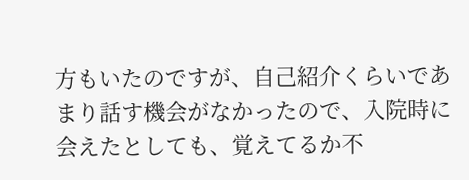方もいたのですが、自己紹介くらいであまり話す機会がなかったので、入院時に会えたとしても、覚えてるか不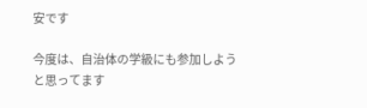安です

今度は、自治体の学級にも参加しようと思ってます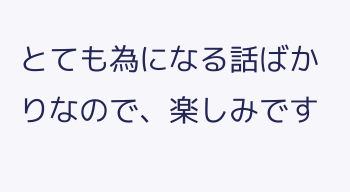とても為になる話ばかりなので、楽しみです